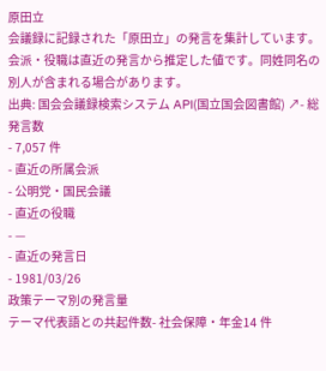原田立
会議録に記録された「原田立」の発言を集計しています。会派・役職は直近の発言から推定した値です。同姓同名の別人が含まれる場合があります。
出典: 国会会議録検索システム API(国立国会図書館) ↗- 総発言数
- 7,057 件
- 直近の所属会派
- 公明党・国民会議
- 直近の役職
- —
- 直近の発言日
- 1981/03/26
政策テーマ別の発言量
テーマ代表語との共起件数- 社会保障・年金14 件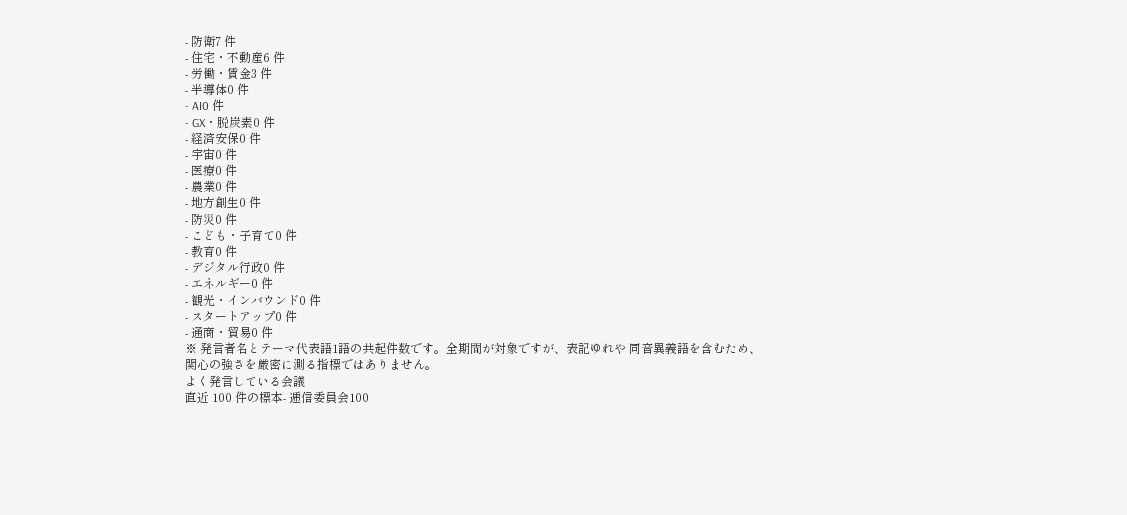- 防衛7 件
- 住宅・不動産6 件
- 労働・賃金3 件
- 半導体0 件
- AI0 件
- GX・脱炭素0 件
- 経済安保0 件
- 宇宙0 件
- 医療0 件
- 農業0 件
- 地方創生0 件
- 防災0 件
- こども・子育て0 件
- 教育0 件
- デジタル行政0 件
- エネルギー0 件
- 観光・インバウンド0 件
- スタートアップ0 件
- 通商・貿易0 件
※ 発言者名とテーマ代表語1語の共起件数です。全期間が対象ですが、表記ゆれや 同音異義語を含むため、関心の強さを厳密に測る指標ではありません。
よく発言している会議
直近 100 件の標本- 逓信委員会100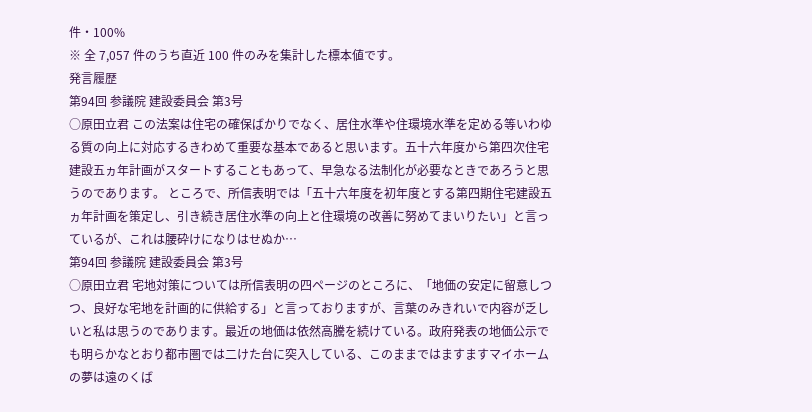件・100%
※ 全 7,057 件のうち直近 100 件のみを集計した標本値です。
発言履歴
第94回 参議院 建設委員会 第3号
○原田立君 この法案は住宅の確保ばかりでなく、居住水準や住環境水準を定める等いわゆる質の向上に対応するきわめて重要な基本であると思います。五十六年度から第四次住宅建設五ヵ年計画がスタートすることもあって、早急なる法制化が必要なときであろうと思うのであります。 ところで、所信表明では「五十六年度を初年度とする第四期住宅建設五ヵ年計画を策定し、引き続き居住水準の向上と住環境の改善に努めてまいりたい」と言っているが、これは腰砕けになりはせぬか…
第94回 参議院 建設委員会 第3号
○原田立君 宅地対策については所信表明の四ページのところに、「地価の安定に留意しつつ、良好な宅地を計画的に供給する」と言っておりますが、言葉のみきれいで内容が乏しいと私は思うのであります。最近の地価は依然高騰を続けている。政府発表の地価公示でも明らかなとおり都市圏では二けた台に突入している、このままではますますマイホームの夢は遠のくば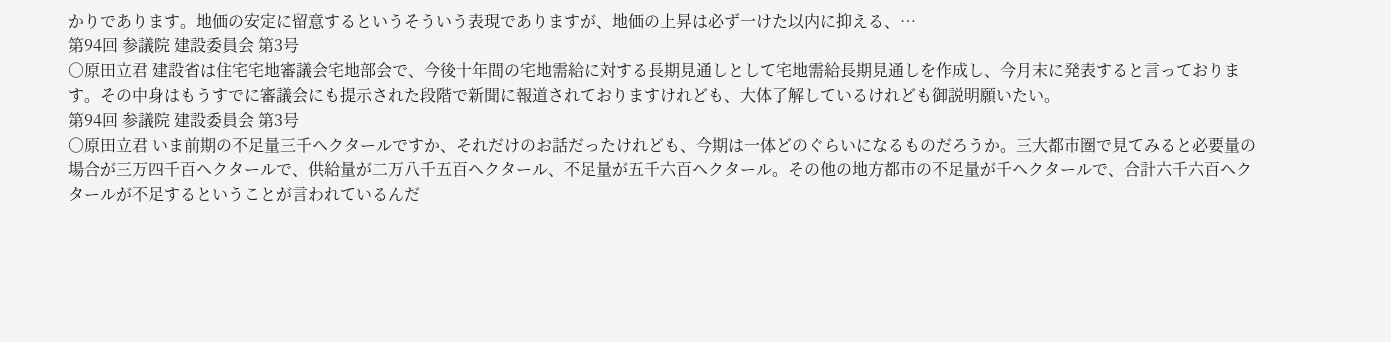かりであります。地価の安定に留意するというそういう表現でありますが、地価の上昇は必ず一けた以内に抑える、…
第94回 参議院 建設委員会 第3号
○原田立君 建設省は住宅宅地審議会宅地部会で、今後十年間の宅地需給に対する長期見通しとして宅地需給長期見通しを作成し、今月末に発表すると言っております。その中身はもうすでに審議会にも提示された段階で新聞に報道されておりますけれども、大体了解しているけれども御説明願いたい。
第94回 参議院 建設委員会 第3号
○原田立君 いま前期の不足量三千ヘクタールですか、それだけのお話だったけれども、今期は一体どのぐらいになるものだろうか。三大都市圏で見てみると必要量の場合が三万四千百ヘクタールで、供給量が二万八千五百ヘクタール、不足量が五千六百ヘクタール。その他の地方都市の不足量が千ヘクタールで、合計六千六百ヘクタールが不足するということが言われているんだ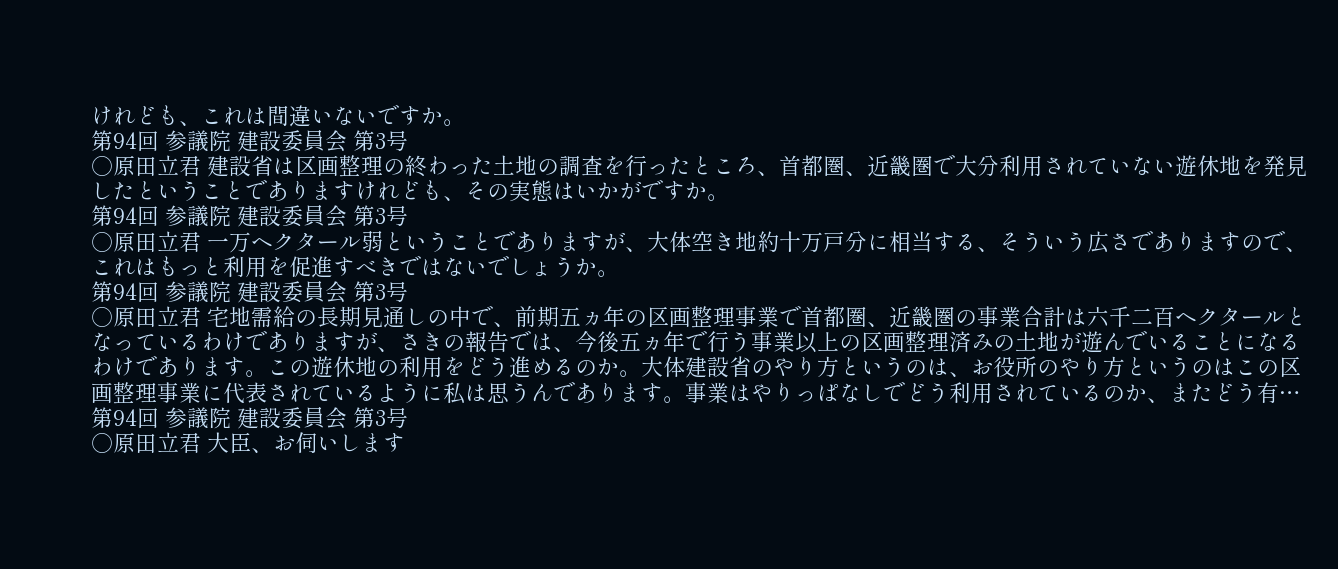けれども、これは間違いないですか。
第94回 参議院 建設委員会 第3号
○原田立君 建設省は区画整理の終わった土地の調査を行ったところ、首都圏、近畿圏で大分利用されていない遊休地を発見したということでありますけれども、その実態はいかがですか。
第94回 参議院 建設委員会 第3号
○原田立君 一万ヘクタール弱ということでありますが、大体空き地約十万戸分に相当する、そういう広さでありますので、これはもっと利用を促進すべきではないでしょうか。
第94回 参議院 建設委員会 第3号
○原田立君 宅地需給の長期見通しの中で、前期五ヵ年の区画整理事業で首都圏、近畿圏の事業合計は六千二百ヘクタールとなっているわけでありますが、さきの報告では、今後五ヵ年で行う事業以上の区画整理済みの土地が遊んでいることになるわけであります。この遊休地の利用をどう進めるのか。大体建設省のやり方というのは、お役所のやり方というのはこの区画整理事業に代表されているように私は思うんであります。事業はやりっぱなしでどう利用されているのか、またどう有…
第94回 参議院 建設委員会 第3号
○原田立君 大臣、お伺いします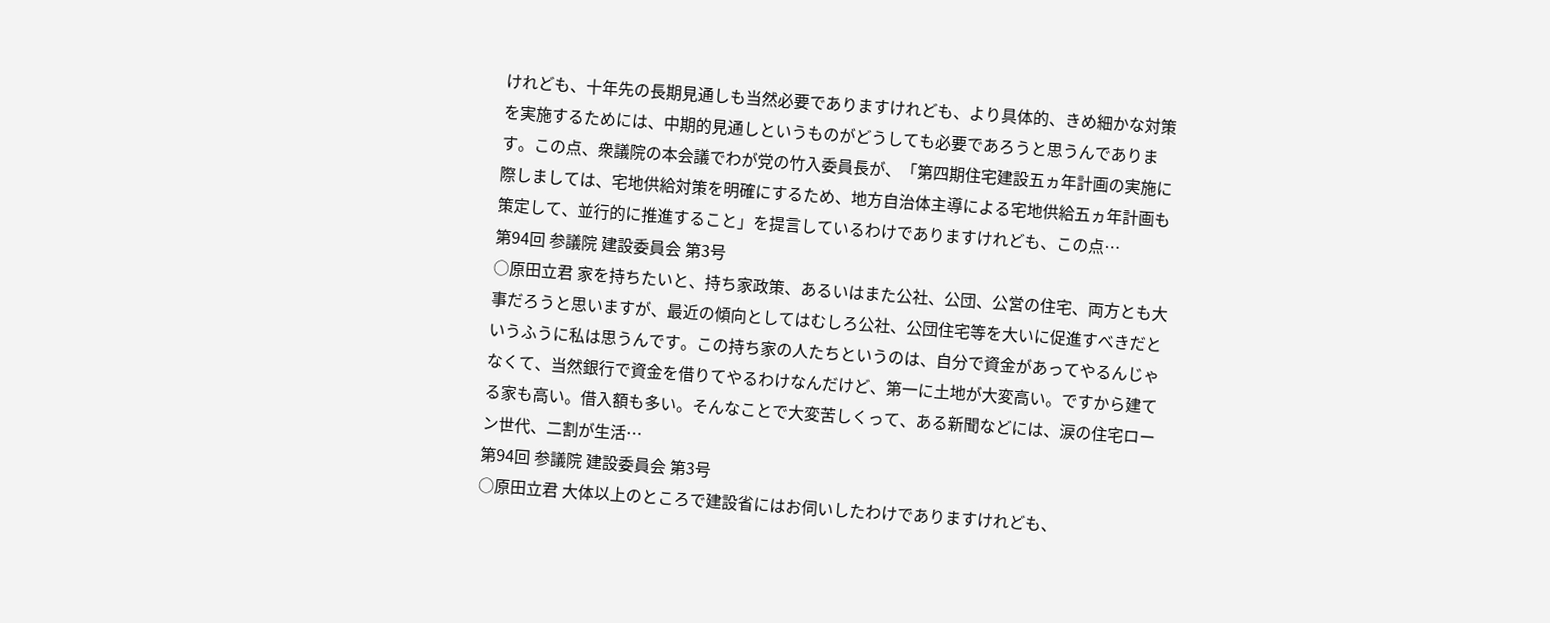けれども、十年先の長期見通しも当然必要でありますけれども、より具体的、きめ細かな対策を実施するためには、中期的見通しというものがどうしても必要であろうと思うんであります。この点、衆議院の本会議でわが党の竹入委員長が、「第四期住宅建設五ヵ年計画の実施に際しましては、宅地供給対策を明確にするため、地方自治体主導による宅地供給五ヵ年計画も策定して、並行的に推進すること」を提言しているわけでありますけれども、この点…
第94回 参議院 建設委員会 第3号
○原田立君 家を持ちたいと、持ち家政策、あるいはまた公社、公団、公営の住宅、両方とも大事だろうと思いますが、最近の傾向としてはむしろ公社、公団住宅等を大いに促進すべきだというふうに私は思うんです。この持ち家の人たちというのは、自分で資金があってやるんじゃなくて、当然銀行で資金を借りてやるわけなんだけど、第一に土地が大変高い。ですから建てる家も高い。借入額も多い。そんなことで大変苦しくって、ある新聞などには、涙の住宅ローン世代、二割が生活…
第94回 参議院 建設委員会 第3号
○原田立君 大体以上のところで建設省にはお伺いしたわけでありますけれども、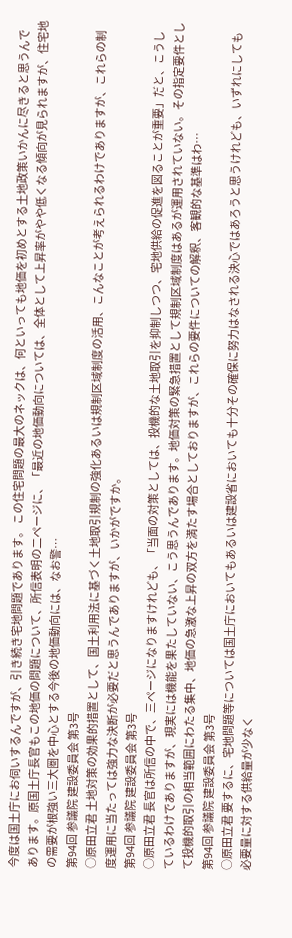今度は国土庁にお伺いするんですが、引き続き宅地問題であります。 この住宅問題の最大のネックは、何といっても地価を初めとする土地政策いかんに尽きると思うんであります。原国土庁長官もこの地価の問題について、所信表明の二ページに、「最近の地価動向については、全体として上昇率がやや低くなる傾向が見られますが、住宅地の需要が根強い三大圏を中心とする今後の地価動向には、なお警…
第94回 参議院 建設委員会 第3号
○原田立君 土地対策の効果的措置として、国土利用法に基づく土地取引規制の強化あるいは規制区域制度の活用、こんなことが考えられるわけでありますが、これらの制度運用に当たっては強力な決断が必要だと思うんでありますが、いかがですか。
第94回 参議院 建設委員会 第3号
○原田立君 長官は所信の中で、三ページになりますけれども、「当面の対策としては、投機的な土地取引を抑制しつつ、宅地供給の促進を図ることが重要」だと、こうしているわけでありますが、現実には機能を果たしていない、こう思うんであります。地価対策の緊急措置として規制区域制度はあるが運用されていない。その指定要件として投機的取引の相当範囲にわたる集中、地価の急激な上昇の双方を満たす場合としておりますが、これらの要件についての解釈、客観的な基準はわ…
第94回 参議院 建設委員会 第3号
○原田立君 要するに、宅地問題等については国土庁においてもあるいは建設省においても十分その確保に努力はなされる決心ではあろうと思うけれども、いずれにしても必要量に対する供給量が少なく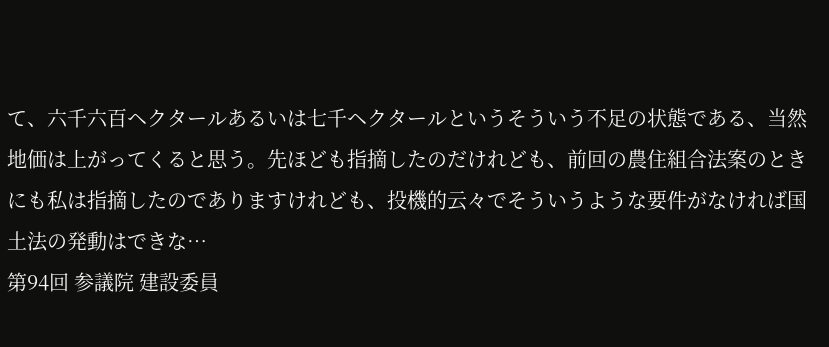て、六千六百ヘクタールあるいは七千ヘクタールというそういう不足の状態である、当然地価は上がってくると思う。先ほども指摘したのだけれども、前回の農住組合法案のときにも私は指摘したのでありますけれども、投機的云々でそういうような要件がなければ国土法の発動はできな…
第94回 参議院 建設委員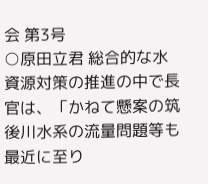会 第3号
○原田立君 総合的な水資源対策の推進の中で長官は、「かねて懸案の筑後川水系の流量問題等も最近に至り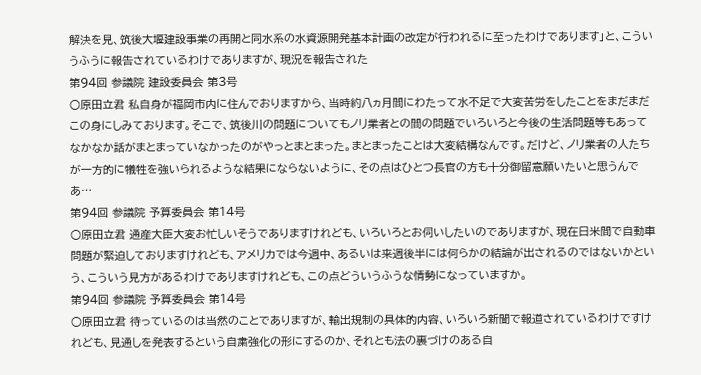解決を見、筑後大堰建設事業の再開と同水系の水資源開発基本計画の改定が行われるに至ったわけであります」と、こういうふうに報告されているわけでありますが、現況を報告された
第94回 参議院 建設委員会 第3号
○原田立君 私自身が福岡市内に住んでおりますから、当時約八ヵ月間にわたって水不足で大変苦労をしたことをまだまだこの身にしみております。そこで、筑後川の問題についてもノリ業者との間の問題でいろいろと今後の生活問題等もあってなかなか話がまとまっていなかったのがやっとまとまった。まとまったことは大変結構なんです。だけど、ノリ業者の人たちが一方的に犠牲を強いられるような結果にならないように、その点はひとつ長官の方も十分御留意願いたいと思うんであ…
第94回 参議院 予算委員会 第14号
○原田立君 通産大臣大変お忙しいそうでありますけれども、いろいろとお伺いしたいのでありますが、現在日米間で自動車問題が緊迫しておりますけれども、アメリカでは今週中、あるいは来週後半には何らかの結論が出されるのではないかという、こういう見方があるわけでありますけれども、この点どういうふうな情勢になっていますか。
第94回 参議院 予算委員会 第14号
○原田立君 待っているのは当然のことでありますが、輸出規制の具体的内容、いろいろ新聞で報道されているわけですけれども、見通しを発表するという自粛強化の形にするのか、それとも法の裏づけのある自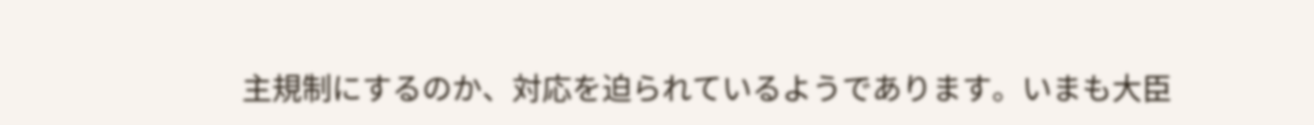主規制にするのか、対応を迫られているようであります。いまも大臣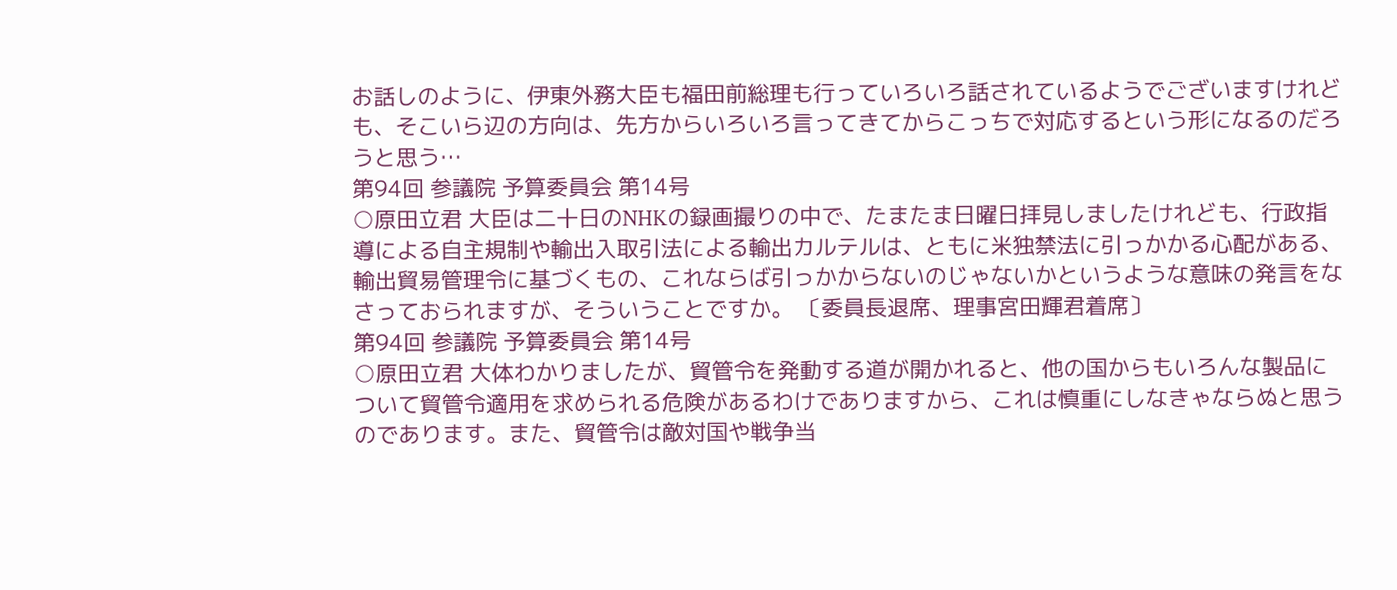お話しのように、伊東外務大臣も福田前総理も行っていろいろ話されているようでございますけれども、そこいら辺の方向は、先方からいろいろ言ってきてからこっちで対応するという形になるのだろうと思う…
第94回 参議院 予算委員会 第14号
○原田立君 大臣は二十日のNHKの録画撮りの中で、たまたま日曜日拝見しましたけれども、行政指導による自主規制や輸出入取引法による輸出カルテルは、ともに米独禁法に引っかかる心配がある、輸出貿易管理令に基づくもの、これならば引っかからないのじゃないかというような意味の発言をなさっておられますが、そういうことですか。 〔委員長退席、理事宮田輝君着席〕
第94回 参議院 予算委員会 第14号
○原田立君 大体わかりましたが、貿管令を発動する道が開かれると、他の国からもいろんな製品について貿管令適用を求められる危険があるわけでありますから、これは慎重にしなきゃならぬと思うのであります。また、貿管令は敵対国や戦争当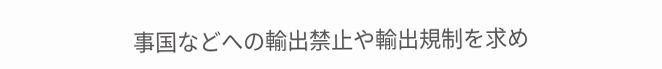事国などへの輸出禁止や輸出規制を求め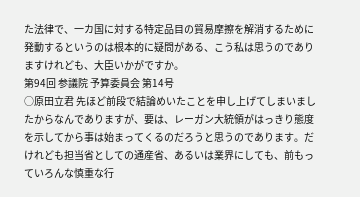た法律で、一カ国に対する特定品目の貿易摩擦を解消するために発動するというのは根本的に疑問がある、こう私は思うのでありますけれども、大臣いかがですか。
第94回 参議院 予算委員会 第14号
○原田立君 先ほど前段で結論めいたことを申し上げてしまいましたからなんでありますが、要は、レーガン大統領がはっきり態度を示してから事は始まってくるのだろうと思うのであります。だけれども担当省としての通産省、あるいは業界にしても、前もっていろんな慎重な行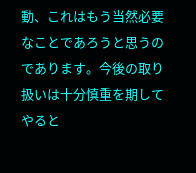動、これはもう当然必要なことであろうと思うのであります。今後の取り扱いは十分慎重を期してやると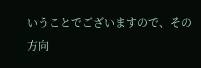いうことでございますので、その方向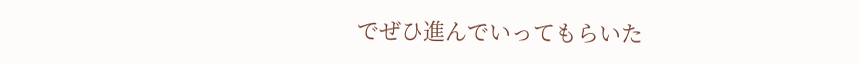でぜひ進んでいってもらいた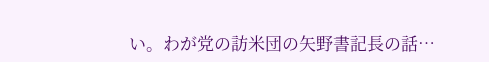い。わが党の訪米団の矢野書記長の話…